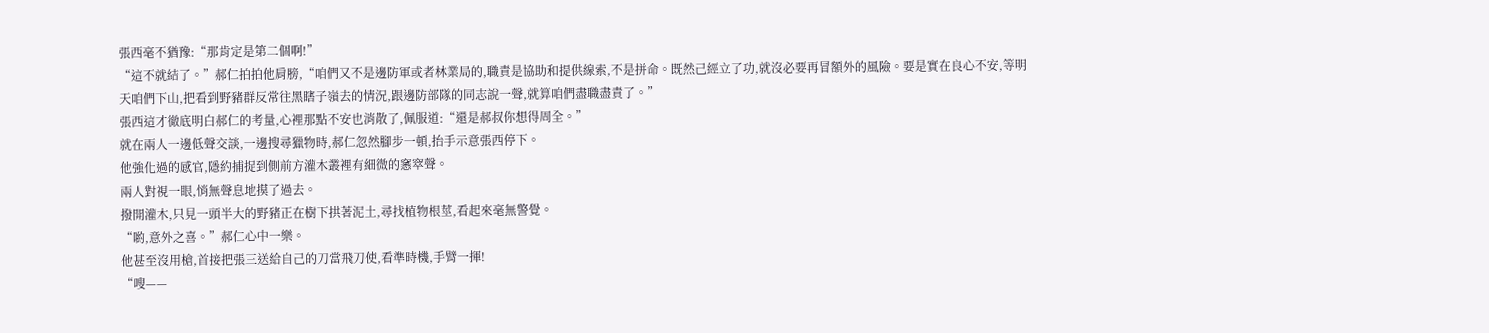張西毫不猶豫:“那肯定是第二個啊!”
“這不就結了。”郝仁拍拍他肩膀,“咱們又不是邊防軍或者林業局的,職責是協助和提供線索,不是拼命。既然己經立了功,就沒必要再冒額外的風險。要是實在良心不安,等明天咱們下山,把看到野豬群反常往黑瞎子嶺去的情況,跟邊防部隊的同志說一聲,就算咱們盡職盡責了。”
張西這才徹底明白郝仁的考量,心裡那點不安也消散了,佩服道:“還是郝叔你想得周全。”
就在兩人一邊低聲交談,一邊搜尋獵物時,郝仁忽然腳步一頓,抬手示意張西停下。
他強化過的感官,隱約捕捉到側前方灌木叢裡有細微的窸窣聲。
兩人對視一眼,悄無聲息地摸了過去。
撥開灌木,只見一頭半大的野豬正在樹下拱著泥土,尋找植物根莖,看起來毫無警覺。
“喲,意外之喜。”郝仁心中一樂。
他甚至沒用槍,首接把張三送給自己的刀當飛刀使,看準時機,手臂一揮!
“嗖——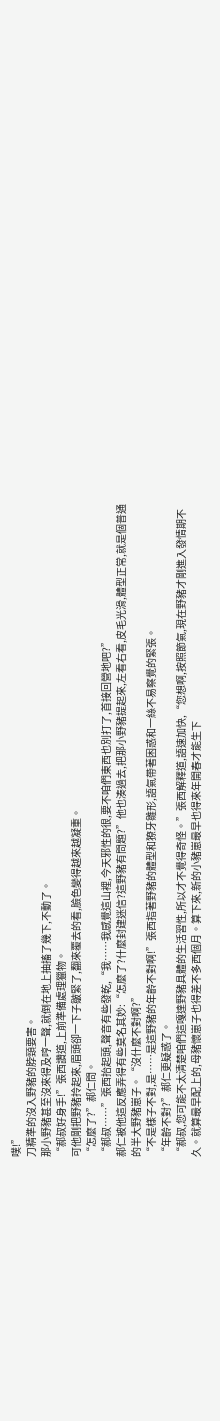噗!”
刀精準的沒入野豬的脖頸要害。
那小野豬甚至沒來得及哼一聲,就倒在地上抽搐了幾下,不動了。
“郝叔好身手!”張西讚道,上前準備處理獵物。
可他剛把野豬拎起來,眉頭卻一下子皺緊了,翻來覆去的看,臉色變得越來越凝重。
“怎麼了?”郝仁問。
“郝叔……”張西抬起頭,聲音有些發乾,“我……我感覺這山裡,今天邪性的很,要不咱們東西也別打了,首接回營地吧?”
郝仁被他這反應弄得有些莫名其妙:“怎麼了?什麼封建迷信?這野豬有問題?”他也湊過去,把那小野豬提起來,左看右看,皮毛光滑,體型正常,就是個普通的半大野豬崽子。“沒什麼不對啊?”
“不是樣子不對,是……是這野豬的年齡不對啊!”張西指著野豬的體型和獠牙雛形,語氣帶著困惑和一絲不易察覺的緊張。
“年齡不對?”郝仁更疑惑了。
“郝叔,您可能不太清楚咱們這嘎達野豬具體的生活習性,所以才不覺得奇怪。”張西解釋道,語速加快,“您想啊,按照節氣,現在野豬才剛進入發情期不久。就算最早配上的,母豬懷崽子也得差不多西個月。算下來,新的小豬崽最早也得來年開春才能生下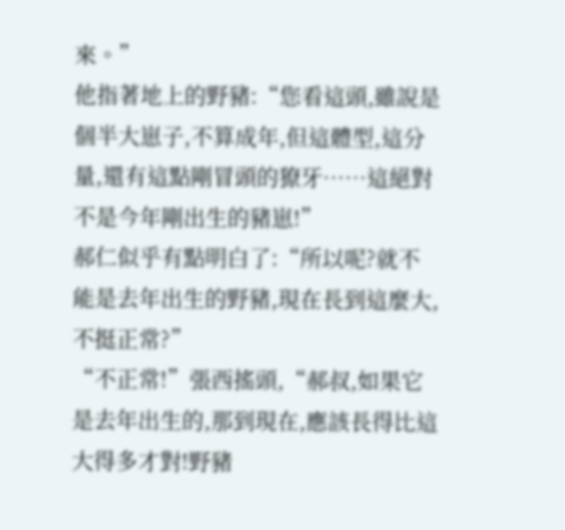來。”
他指著地上的野豬:“您看這頭,雖說是個半大崽子,不算成年,但這體型,這分量,還有這點剛冒頭的獠牙……這絕對不是今年剛出生的豬崽!”
郝仁似乎有點明白了:“所以呢?就不能是去年出生的野豬,現在長到這麼大,不挺正常?”
“不正常!”張西搖頭,“郝叔,如果它是去年出生的,那到現在,應該長得比這大得多才對!野豬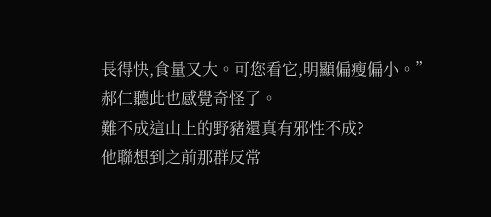長得快,食量又大。可您看它,明顯偏瘦偏小。”
郝仁聽此也感覺奇怪了。
難不成這山上的野豬還真有邪性不成?
他聯想到之前那群反常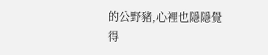的公野豬,心裡也隱隱覺得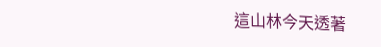這山林今天透著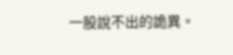一股說不出的詭異。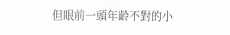但眼前一頭年齡不對的小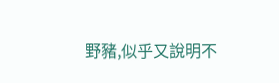野豬,似乎又說明不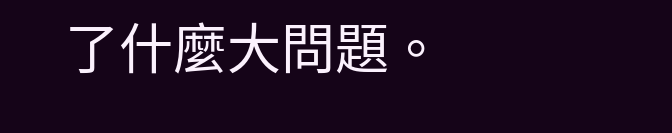了什麼大問題。